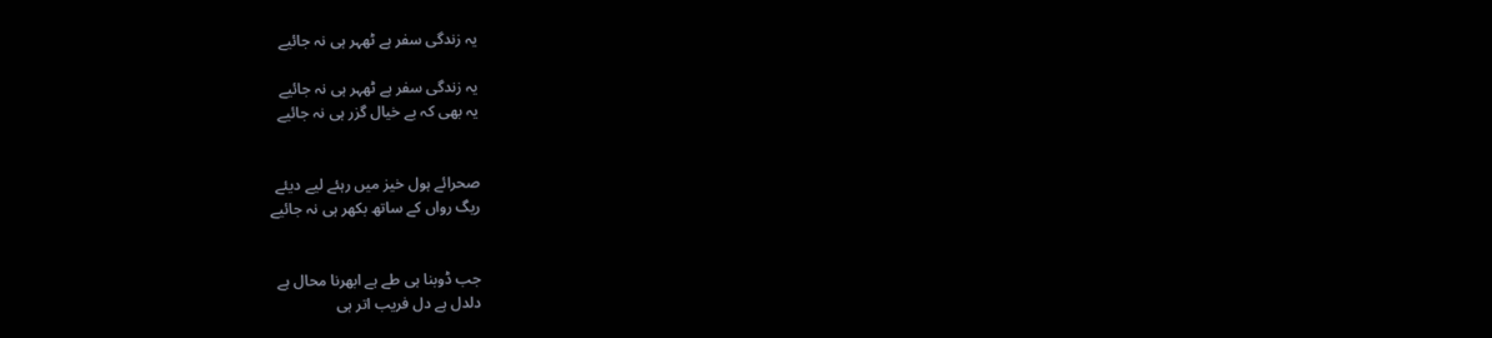یہ زندگی سفر ہے ٹھہر ہی نہ جائیے

یہ زندگی سفر ہے ٹھہر ہی نہ جائیے
یہ بھی کہ بے خیال گزر ہی نہ جائیے


صحرائے ہول خیز میں رہئے لیے دیئے
ریگ رواں کے ساتھ بکھر ہی نہ جائیے


جب ڈوبنا ہی طے ہے ابھرنا محال ہے
دلدل ہے دل فریب اتر ہی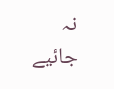نہ جائیے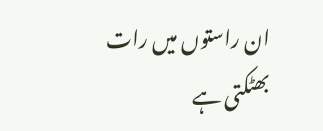ان راستوں میں رات بھٹکتی ہے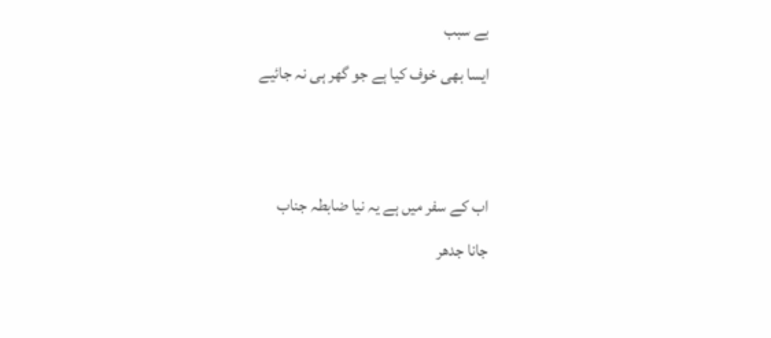بے سبب
ایسا بھی خوف کیا ہے جو گھر ہی نہ جائیے


اب کے سفر میں ہے یہ نیا ضابطہ جناب
جانا جدھر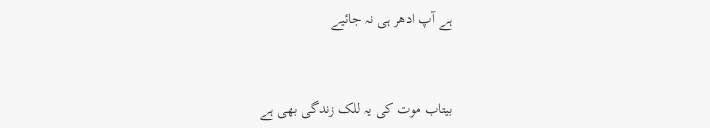ہے آپ ادھر ہی نہ جائیے


بیتاب موت کی یہ للک زندگی بھی ہے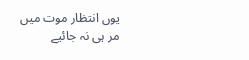یوں انتظار موت میں مر ہی نہ جائیے